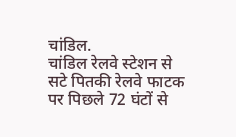चांडिल.
चांडिल रेलवे स्टेशन से सटे पितकी रेलवे फाटक पर पिछले 72 घंटों से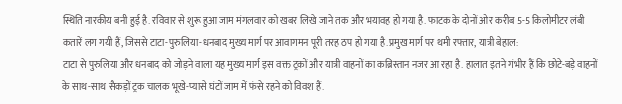स्थिति नारकीय बनी हुई है. रविवार से शुरू हुआ जाम मंगलवार को खबर लिखे जाने तक और भयावह हो गया है. फाटक के दोनों ओर करीब 5-5 किलोमीटर लंबी कतारें लग गयी हैं, जिससे टाटा-पुरुलिया-धनबाद मुख्य मार्ग पर आवागमन पूरी तरह ठप हो गया है.प्रमुख मार्ग पर थमी रफ्तार, यात्री बेहाल:
टाटा से पुरुलिया और धनबाद को जोड़ने वाला यह मुख्य मार्ग इस वक्त ट्रकों और यात्री वाहनों का कब्रिस्तान नजर आ रहा है. हालात इतने गंभीर हैं कि छोटे-बड़े वाहनों के साथ-साथ सैकड़ों ट्रक चालक भूखे-प्यासे घंटों जाम में फंसे रहने को विवश हैं.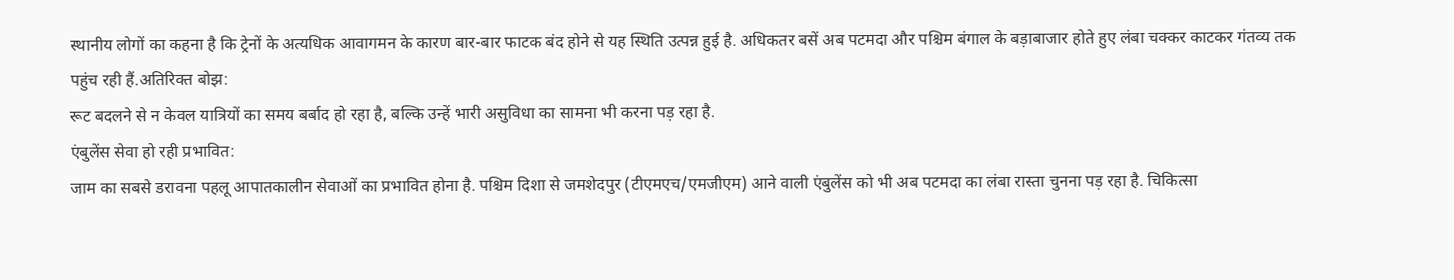स्थानीय लोगों का कहना है कि ट्रेनों के अत्यधिक आवागमन के कारण बार-बार फाटक बंद होने से यह स्थिति उत्पन्न हुई है. अधिकतर बसें अब पटमदा और पश्चिम बंगाल के बड़ाबाजार होते हुए लंबा चक्कर काटकर गंतव्य तक पहुंच रही हैं.अतिरिक्त बोझ:
रूट बदलने से न केवल यात्रियों का समय बर्बाद हो रहा है, बल्कि उन्हें भारी असुविधा का सामना भी करना पड़ रहा है.
एंबुलेंस सेवा हो रही प्रभावित:
जाम का सबसे डरावना पहलू आपातकालीन सेवाओं का प्रभावित होना है. पश्चिम दिशा से जमशेदपुर (टीएमएच/एमजीएम) आने वाली एंबुलेंस को भी अब पटमदा का लंबा रास्ता चुनना पड़ रहा है. चिकित्सा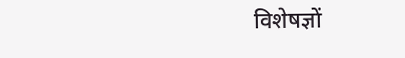विशेषज्ञों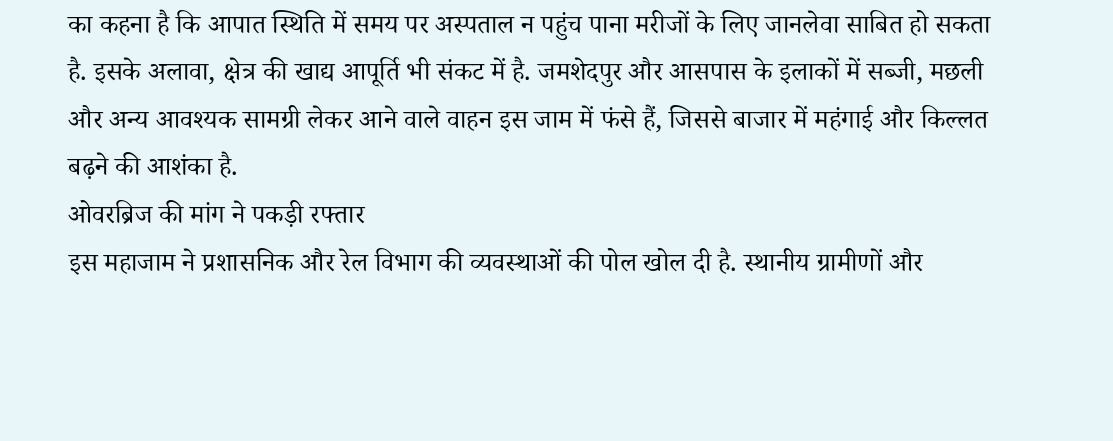का कहना है कि आपात स्थिति में समय पर अस्पताल न पहुंच पाना मरीजों के लिए जानलेवा साबित हो सकता है. इसके अलावा, क्षेत्र की खाद्य आपूर्ति भी संकट में है. जमशेदपुर और आसपास के इलाकों में सब्जी, मछली और अन्य आवश्यक सामग्री लेकर आने वाले वाहन इस जाम में फंसे हैं, जिससे बाजार में महंगाई और किल्लत बढ़ने की आशंका है.
ओवरब्रिज की मांग ने पकड़ी रफ्तार
इस महाजाम ने प्रशासनिक और रेल विभाग की व्यवस्थाओं की पोल खोल दी है. स्थानीय ग्रामीणों और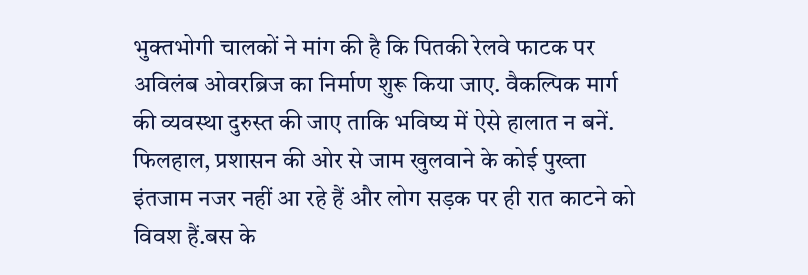भुक्तभोगी चालकों ने मांग की है कि पितकी रेलवे फाटक पर अविलंब ओवरब्रिज का निर्माण शुरू किया जाए. वैकल्पिक मार्ग की व्यवस्था दुरुस्त की जाए ताकि भविष्य में ऐसे हालात न बनें. फिलहाल, प्रशासन की ओर से जाम खुलवाने के कोई पुख्ता इंतजाम नजर नहीं आ रहे हैं और लोग सड़क पर ही रात काटने को विवश हैं.बस के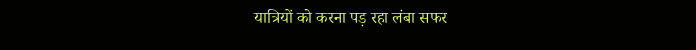यात्रियों को करना पड़ रहा लंबा सफर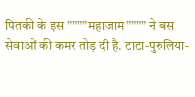पितकी के इस ””””महाजाम”””” ने बस सेवाओं की कमर तोड़ दी है. टाटा-पुरुलिया-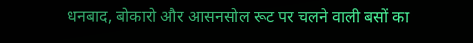धनबाद, बोकारो और आसनसोल रूट पर चलने वाली बसों का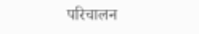परिचालन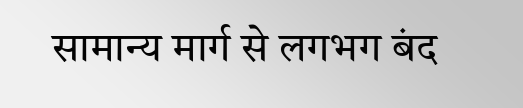सामान्य मार्ग से लगभग बंद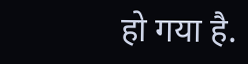हो गया है.